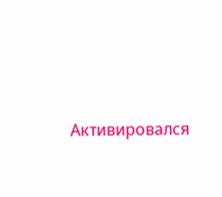Активировался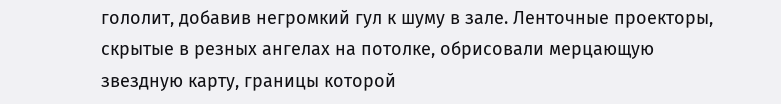гололит, добавив негромкий гул к шуму в зале. Ленточные проекторы, скрытые в резных ангелах на потолке, обрисовали мерцающую звездную карту, границы которой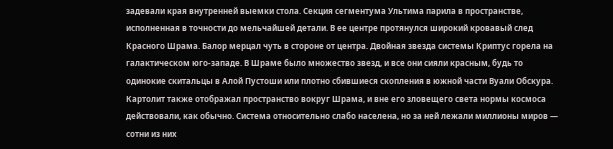задевали края внутренней выемки стола. Секция сегментума Ультима парила в пространстве, исполненная в точности до мельчайшей детали. В ее центре протянулся широкий кровавый след Красного Шрама. Балор мерцал чуть в стороне от центра. Двойная звезда системы Криптус горела на галактическом юго-западе. В Шраме было множество звезд, и все они сияли красным, будь то одинокие скитальцы в Алой Пустоши или плотно сбившиеся скопления в южной части Вуали Обскура. Картолит также отображал пространство вокруг Шрама, и вне его зловещего света нормы космоса действовали, как обычно. Система относительно слабо населена, но за ней лежали миллионы миров — сотни из них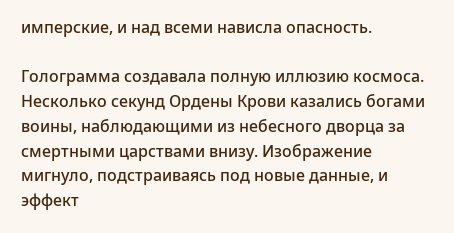имперские, и над всеми нависла опасность.

Голограмма создавала полную иллюзию космоса. Несколько секунд Ордены Крови казались богами воины, наблюдающими из небесного дворца за смертными царствами внизу. Изображение мигнуло, подстраиваясь под новые данные, и эффект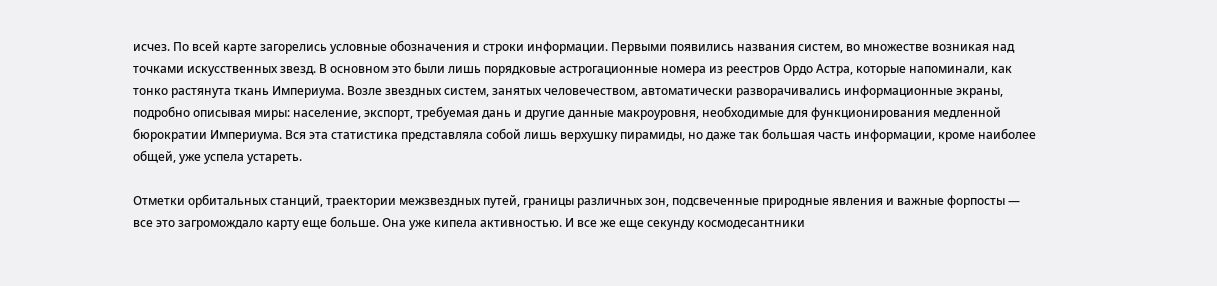исчез. По всей карте загорелись условные обозначения и строки информации. Первыми появились названия систем, во множестве возникая над точками искусственных звезд. В основном это были лишь порядковые астрогационные номера из реестров Ордо Астра, которые напоминали, как тонко растянута ткань Империума. Возле звездных систем, занятых человечеством, автоматически разворачивались информационные экраны, подробно описывая миры: население, экспорт, требуемая дань и другие данные макроуровня, необходимые для функционирования медленной бюрократии Империума. Вся эта статистика представляла собой лишь верхушку пирамиды, но даже так большая часть информации, кроме наиболее общей, уже успела устареть.

Отметки орбитальных станций, траектории межзвездных путей, границы различных зон, подсвеченные природные явления и важные форпосты — все это загромождало карту еще больше. Она уже кипела активностью. И все же еще секунду космодесантники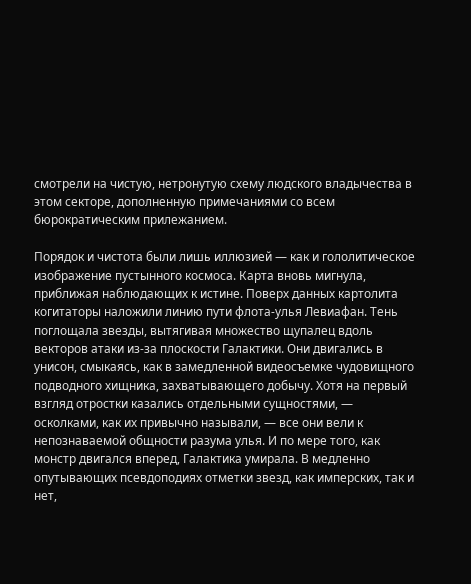смотрели на чистую, нетронутую схему людского владычества в этом секторе, дополненную примечаниями со всем бюрократическим прилежанием.

Порядок и чистота были лишь иллюзией — как и гололитическое изображение пустынного космоса. Карта вновь мигнула, приближая наблюдающих к истине. Поверх данных картолита когитаторы наложили линию пути флота-улья Левиафан. Тень поглощала звезды, вытягивая множество щупалец вдоль векторов атаки из-за плоскости Галактики. Они двигались в унисон, смыкаясь, как в замедленной видеосъемке чудовищного подводного хищника, захватывающего добычу. Хотя на первый взгляд отростки казались отдельными сущностями, — осколками, как их привычно называли, — все они вели к непознаваемой общности разума улья. И по мере того, как монстр двигался вперед, Галактика умирала. В медленно опутывающих псевдоподиях отметки звезд, как имперских, так и нет,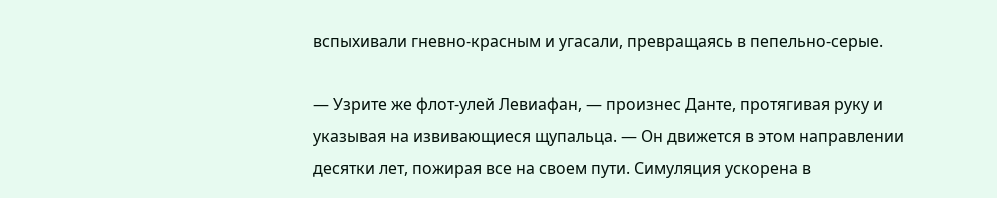вспыхивали гневно-красным и угасали, превращаясь в пепельно-серые.

— Узрите же флот-улей Левиафан, — произнес Данте, протягивая руку и указывая на извивающиеся щупальца. — Он движется в этом направлении десятки лет, пожирая все на своем пути. Симуляция ускорена в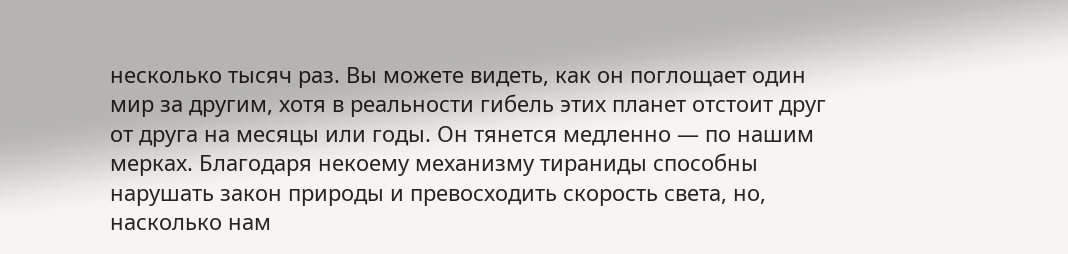несколько тысяч раз. Вы можете видеть, как он поглощает один мир за другим, хотя в реальности гибель этих планет отстоит друг от друга на месяцы или годы. Он тянется медленно — по нашим мерках. Благодаря некоему механизму тираниды способны нарушать закон природы и превосходить скорость света, но, насколько нам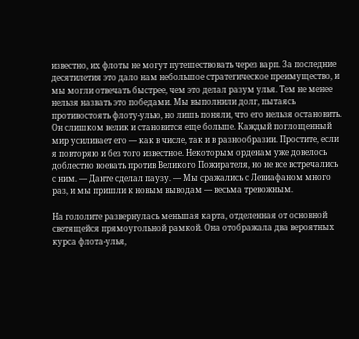известно, их флоты не могут путешествовать через варп. За последние десятилетия это дало нам небольшое стратегическое преимущество, и мы могли отвечать быстрее, чем это делал разум улья. Тем не менее нельзя назвать это победами. Мы выполнили долг, пытаясь противостоять флоту-улью, но лишь поняли, что его нельзя остановить. Он слишком велик и становится еще больше. Каждый поглощенный мир усиливает его — как в числе, так и в разнообразии. Простите, если я повторяю и без того известное. Некоторым орденам уже довелось доблестно воевать против Великого Пожирателя, но не все встречались с ним. — Данте сделал паузу. — Мы сражались с Левиафаном много раз, и мы пришли к новым выводам — весьма тревожным.

На гололите развернулась меньшая карта, отделенная от основной светящейся прямоугольной рамкой. Она отображала два вероятных курса флота-улья,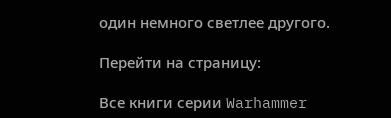один немного светлее другого.

Перейти на страницу:

Все книги серии Warhammer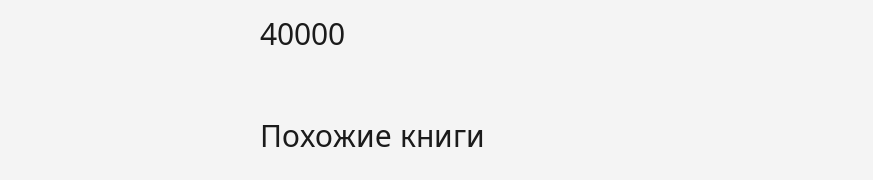40000

Похожие книги